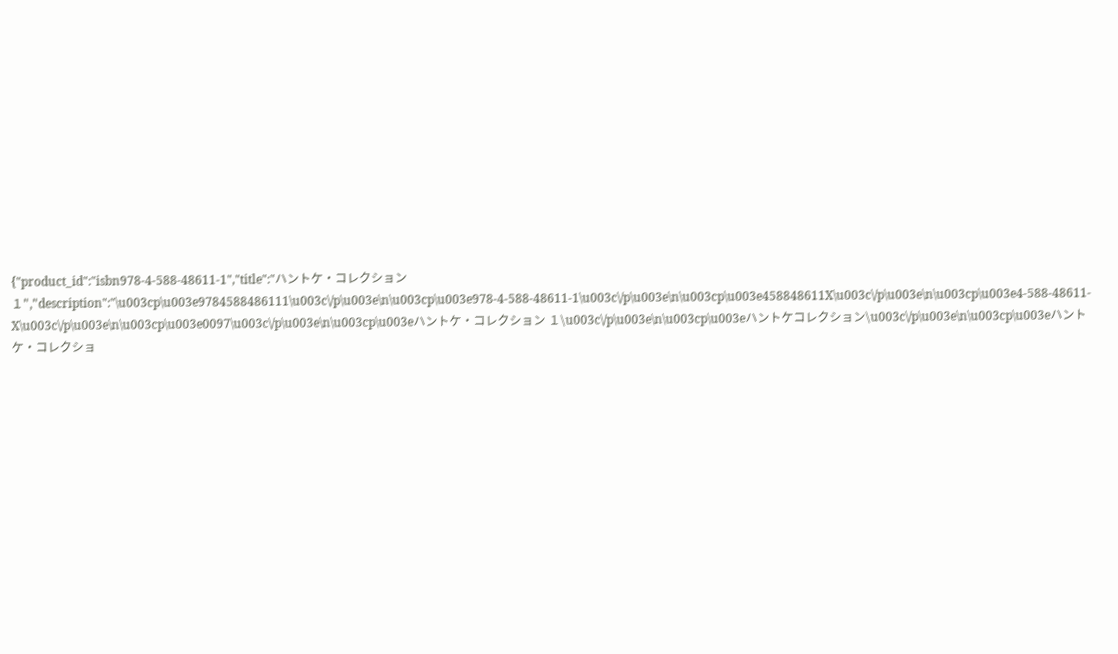{"product_id":"isbn978-4-588-48611-1","title":"ハントケ・コレクション １","description":"\u003cp\u003e9784588486111\u003c\/p\u003e\n\u003cp\u003e978-4-588-48611-1\u003c\/p\u003e\n\u003cp\u003e458848611X\u003c\/p\u003e\n\u003cp\u003e4-588-48611-X\u003c\/p\u003e\n\u003cp\u003e0097\u003c\/p\u003e\n\u003cp\u003eハントケ・コレクション １\u003c\/p\u003e\n\u003cp\u003eハントケコレクション\u003c\/p\u003e\n\u003cp\u003eハントケ・コレクショ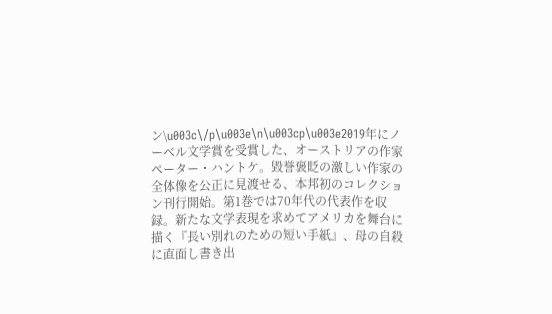ン\u003c\/p\u003e\n\u003cp\u003e2019年にノーベル文学賞を受賞した、オーストリアの作家ペーター・ハントケ。毀誉褒貶の激しい作家の全体像を公正に見渡せる、本邦初のコレクション刊行開始。第1巻では70年代の代表作を収録。新たな文学表現を求めてアメリカを舞台に描く『長い別れのための短い手紙』、母の自殺に直面し書き出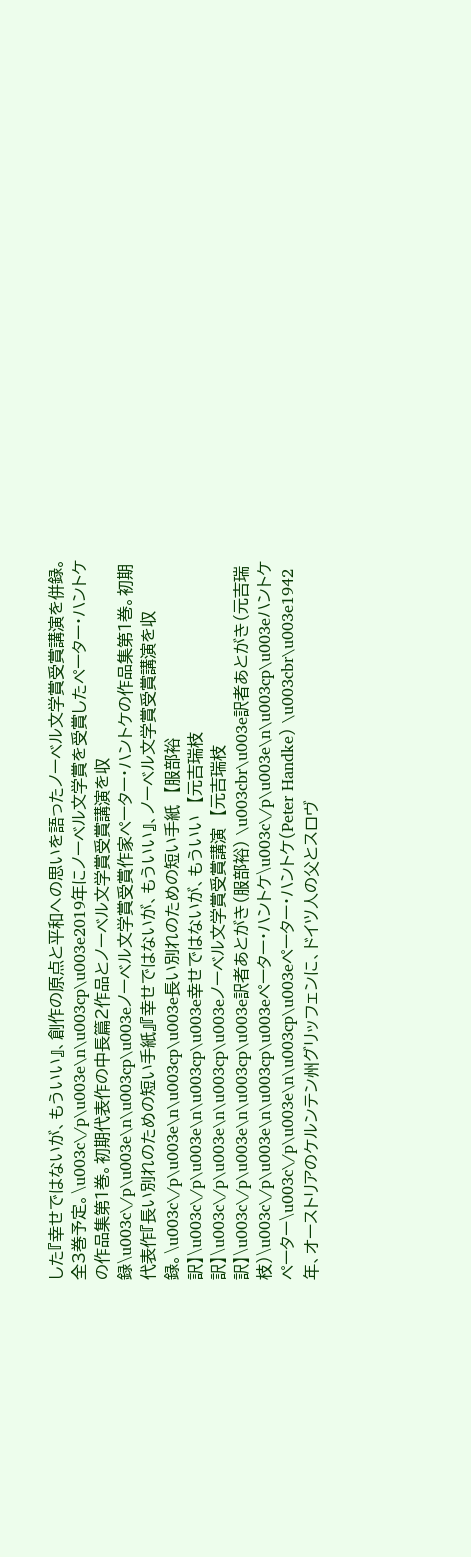した『幸せではないが、もういい』、創作の原点と平和への思いを語ったノーベル文学賞受賞講演を併録。全3巻予定。\u003c\/p\u003e\n\u003cp\u003e2019年にノーベル文学賞を受賞したペーター・ハントケの作品集第1巻。初期代表作の中長篇2作品とノーベル文学賞受賞講演を収録\u003c\/p\u003e\n\u003cp\u003eノーベル文学賞受賞作家ペーター・ハントケの作品集第1巻。初期代表作『長い別れのための短い手紙』『幸せではないが、もういい』、ノーベル文学賞受賞講演を収録。\u003c\/p\u003e\n\u003cp\u003e長い別れのための短い手紙　【服部裕 訳】\u003c\/p\u003e\n\u003cp\u003e幸せではないが、もういい　【元吉瑞枝 訳】\u003c\/p\u003e\n\u003cp\u003eノーベル文学賞受賞講演　【元吉瑞枝 訳】\u003c\/p\u003e\n\u003cp\u003e訳者あとがき（服部裕） \u003cbr\u003e訳者あとがき（元吉瑞枝）\u003c\/p\u003e\n\u003cp\u003eペーター・ハントケ\u003c\/p\u003e\n\u003cp\u003eハントケ ペーター\u003c\/p\u003e\n\u003cp\u003eペーター・ハントケ（Peter Handke） \u003cbr\u003e1942年、オーストリアのケルンテン州グリッフェンに、ドイツ人の父とスロヴ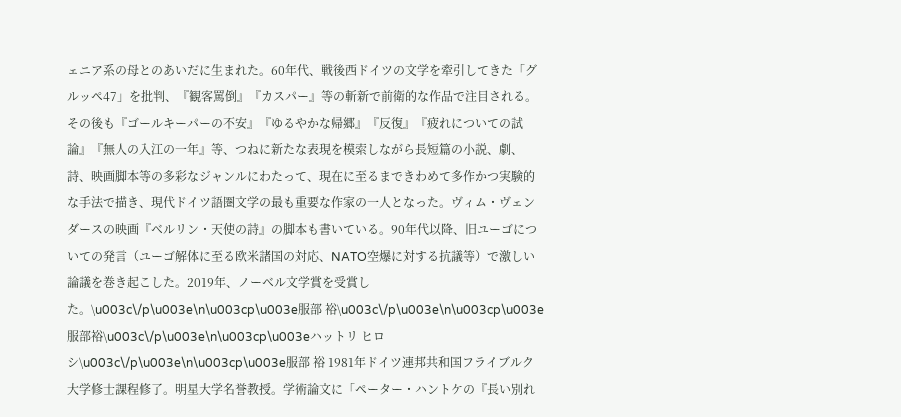ェニア系の母とのあいだに生まれた。60年代、戦後西ドイツの文学を牽引してきた「グルッペ47」を批判、『観客罵倒』『カスパー』等の斬新で前衛的な作品で注目される。その後も『ゴールキーパーの不安』『ゆるやかな帰郷』『反復』『疲れについての試論』『無人の入江の一年』等、つねに新たな表現を模索しながら長短篇の小説、劇、詩、映画脚本等の多彩なジャンルにわたって、現在に至るまできわめて多作かつ実験的な手法で描き、現代ドイツ語圏文学の最も重要な作家の一人となった。ヴィム・ヴェンダースの映画『ベルリン・天使の詩』の脚本も書いている。90年代以降、旧ユーゴについての発言（ユーゴ解体に至る欧米諸国の対応、NATO空爆に対する抗議等）で激しい論議を巻き起こした。2019年、ノーベル文学賞を受賞した。\u003c\/p\u003e\n\u003cp\u003e服部 裕\u003c\/p\u003e\n\u003cp\u003e服部裕\u003c\/p\u003e\n\u003cp\u003eハットリ ヒロシ\u003c\/p\u003e\n\u003cp\u003e服部 裕 1981年ドイツ連邦共和国フライブルク大学修士課程修了。明星大学名誉教授。学術論文に「ペーター・ハントケの『長い別れ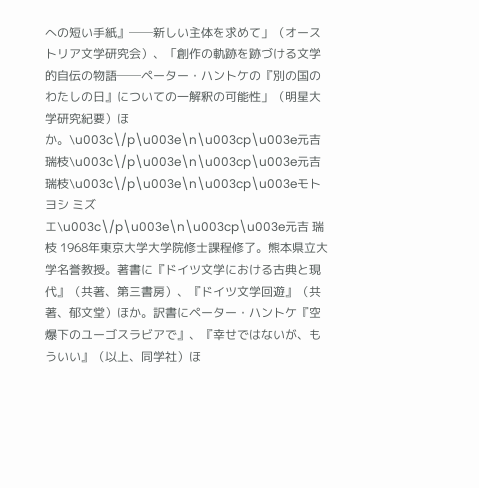への短い手紙』──新しい主体を求めて」（オーストリア文学研究会）、「創作の軌跡を跡づける文学的自伝の物語──ペーター・ハントケの『別の国のわたしの日』についての一解釈の可能性」（明星大学研究紀要）ほか。\u003c\/p\u003e\n\u003cp\u003e元吉 瑞枝\u003c\/p\u003e\n\u003cp\u003e元吉瑞枝\u003c\/p\u003e\n\u003cp\u003eモトヨシ ミズエ\u003c\/p\u003e\n\u003cp\u003e元吉 瑞枝 1968年東京大学大学院修士課程修了。熊本県立大学名誉教授。著書に『ドイツ文学における古典と現代』（共著、第三書房）、『ドイツ文学回遊』（共著、郁文堂）ほか。訳書にペーター・ハントケ『空爆下のユーゴスラビアで』、『幸せではないが、もういい』（以上、同学社）ほ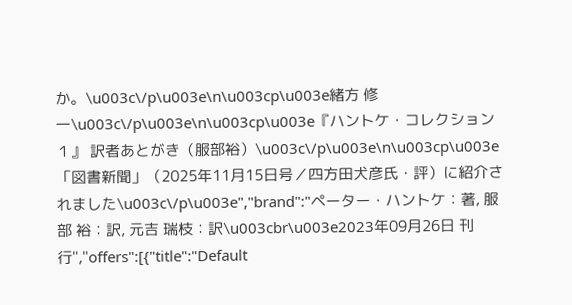か。\u003c\/p\u003e\n\u003cp\u003e緒方 修一\u003c\/p\u003e\n\u003cp\u003e『ハントケ・コレクション１』 訳者あとがき（服部裕）\u003c\/p\u003e\n\u003cp\u003e「図書新聞」（2025年11月15日号／四方田犬彦氏・評）に紹介されました\u003c\/p\u003e","brand":"ペーター・ハントケ：著, 服部 裕：訳, 元吉 瑞枝：訳\u003cbr\u003e2023年09月26日 刊行","offers":[{"title":"Default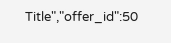Title","offer_id":50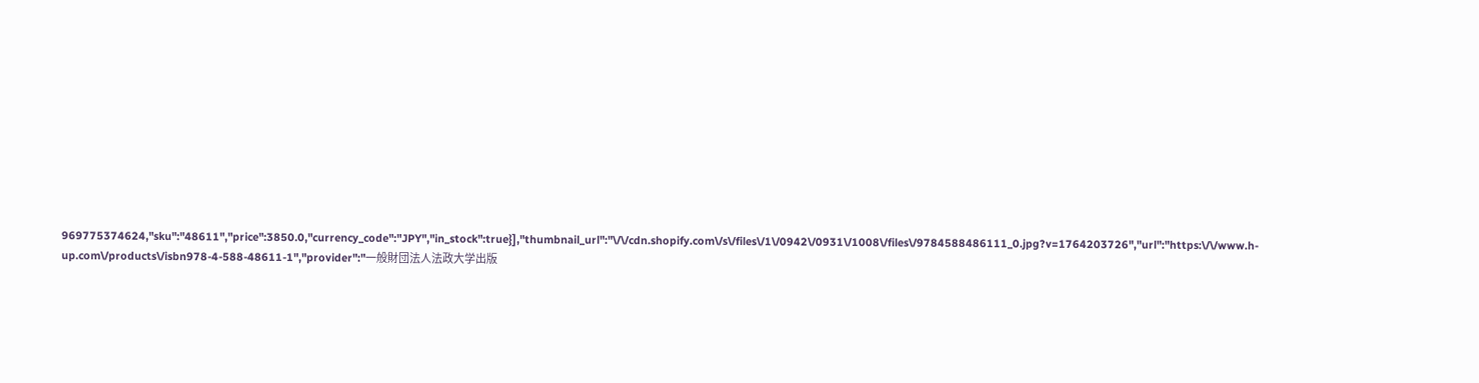969775374624,"sku":"48611","price":3850.0,"currency_code":"JPY","in_stock":true}],"thumbnail_url":"\/\/cdn.shopify.com\/s\/files\/1\/0942\/0931\/1008\/files\/9784588486111_0.jpg?v=1764203726","url":"https:\/\/www.h-up.com\/products\/isbn978-4-588-48611-1","provider":"一般財団法人法政大学出版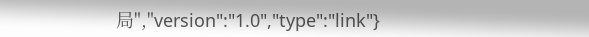局","version":"1.0","type":"link"}